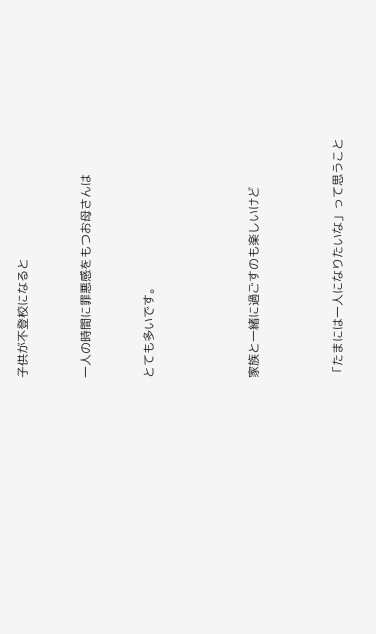子供が不登校になると


一人の時間に罪悪感をもつお母さんは


とても多いです。




家族と一緒に過ごすのも楽しいけど



「たまには一人になりたいな」って思うこと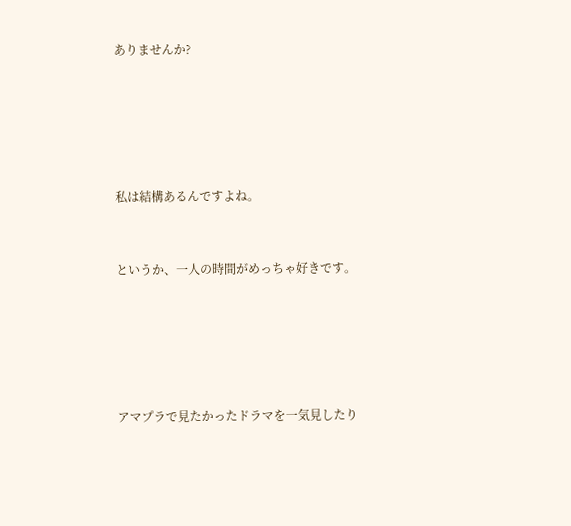ありませんか?







私は結構あるんですよね。



というか、一人の時間がめっちゃ好きです。







アマプラで見たかったドラマを一気見したり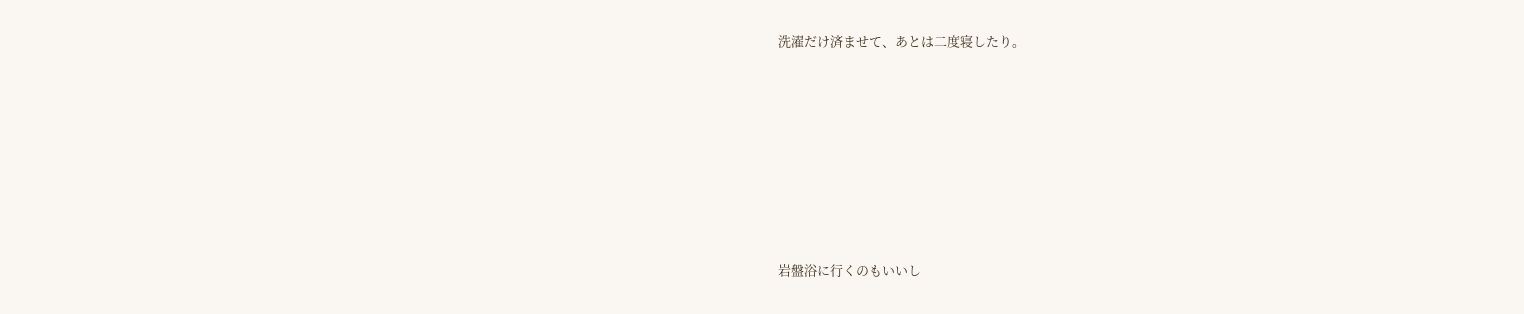洗濯だけ済ませて、あとは二度寝したり。







岩盤浴に行くのもいいし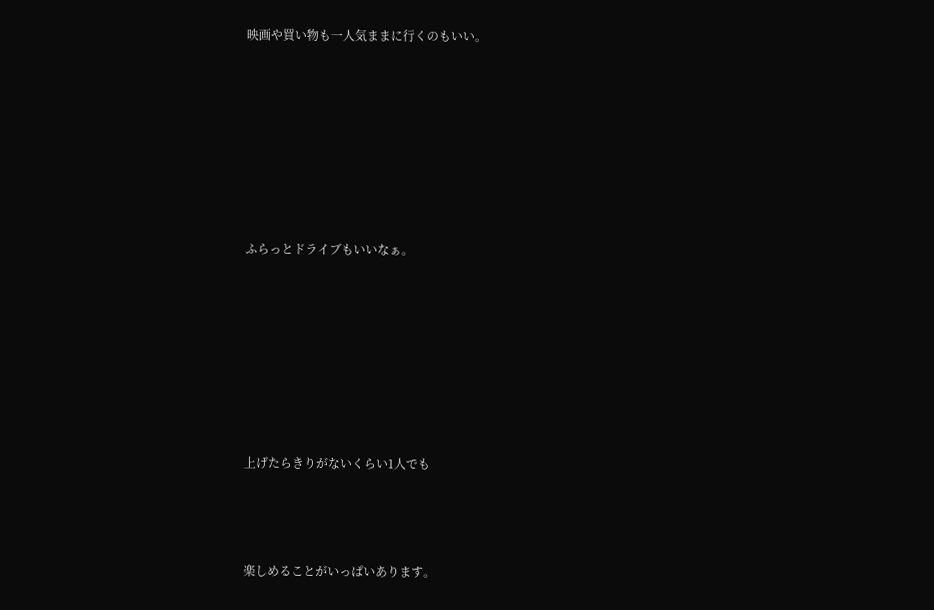映画や買い物も一人気ままに行くのもいい。







ふらっとドライブもいいなぁ。







上げたらきりがないくらい1人でも



楽しめることがいっぱいあります。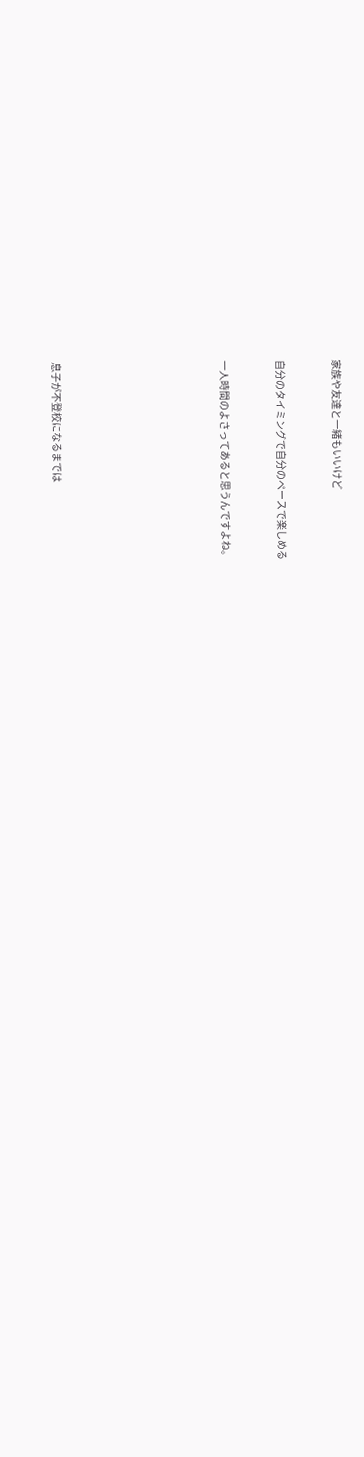家族や友達と一緒もいいけど



自分のタイミングで自分のペースで楽しめる



一人時間のよさってあると思うんですよね。











息子が不登校になるまでは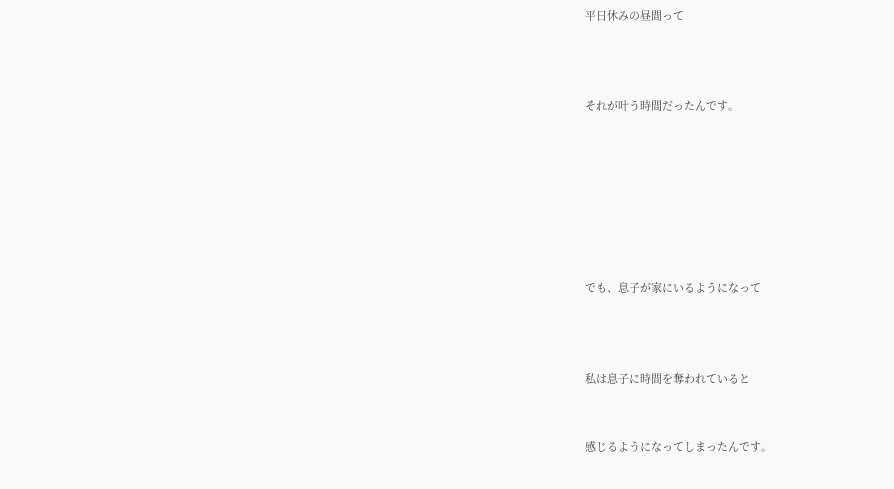平日休みの昼間って



それが叶う時間だったんです。







でも、息子が家にいるようになって



私は息子に時間を奪われていると


感じるようになってしまったんです。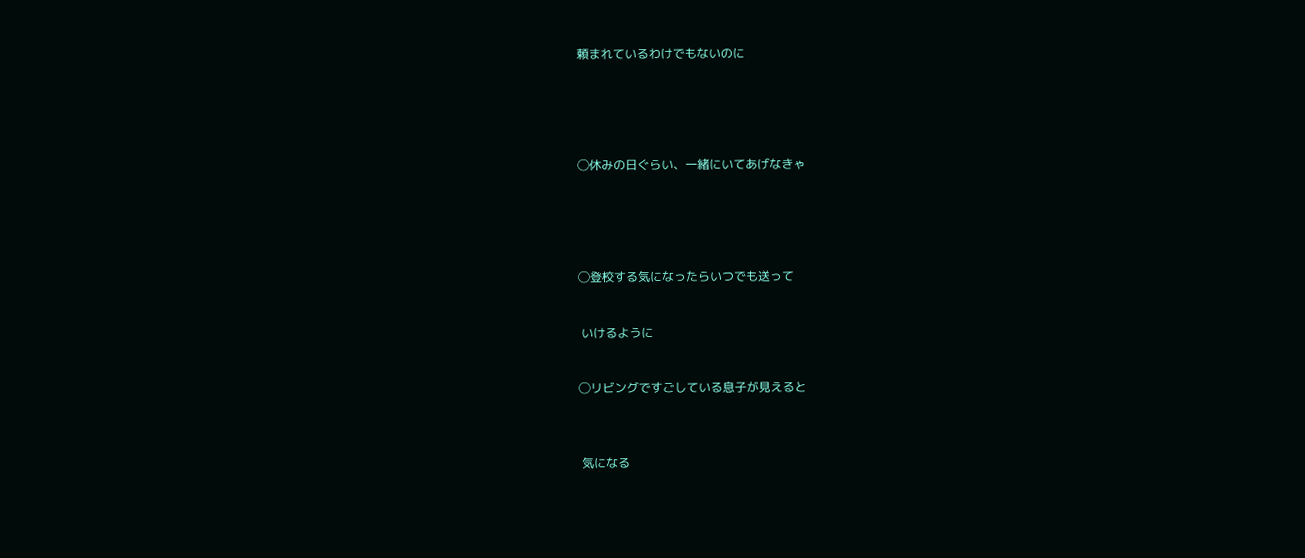頼まれているわけでもないのに





◯休みの日ぐらい、一緒にいてあげなきゃ





◯登校する気になったらいつでも送って


 いけるように


◯リビングですごしている息子が見えると



 気になる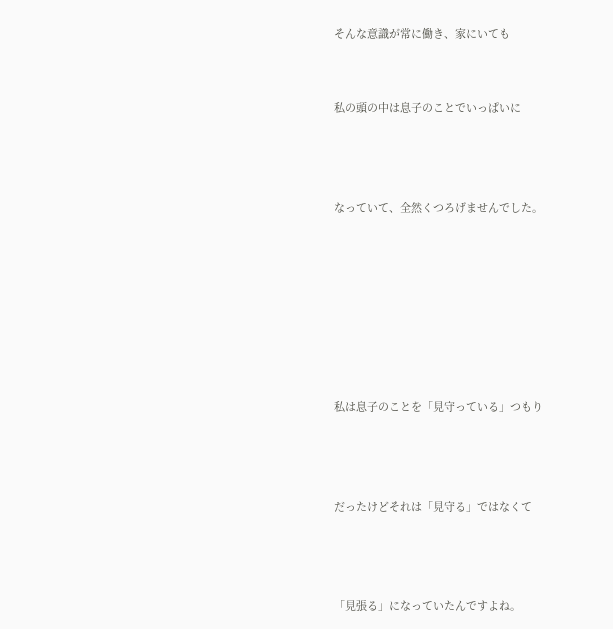そんな意識が常に働き、家にいても


私の頭の中は息子のことでいっぱいに



なっていて、全然くつろげませんでした。







私は息子のことを「見守っている」つもり



だったけどそれは「見守る」ではなくて



「見張る」になっていたんですよね。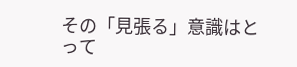その「見張る」意識はとって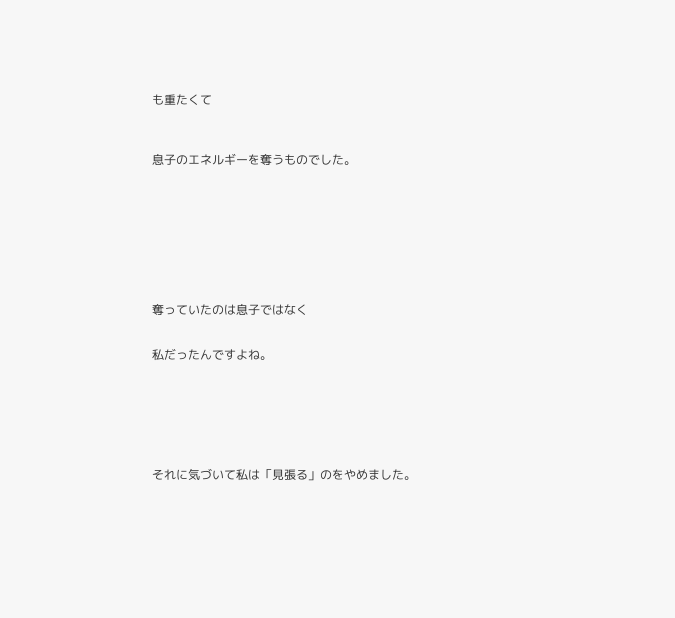も重たくて



息子のエネルギーを奪うものでした。









奪っていたのは息子ではなく


私だったんですよね。







それに気づいて私は「見張る」のをやめました。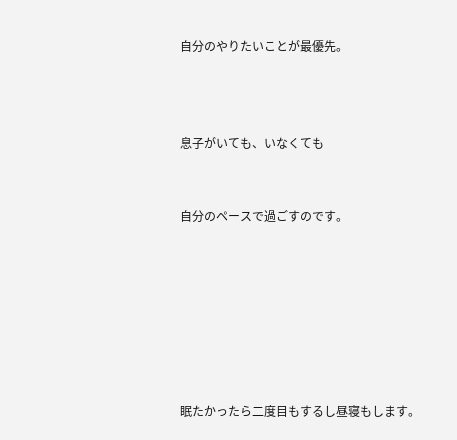自分のやりたいことが最優先。



息子がいても、いなくても


自分のペースで過ごすのです。







眠たかったら二度目もするし昼寝もします。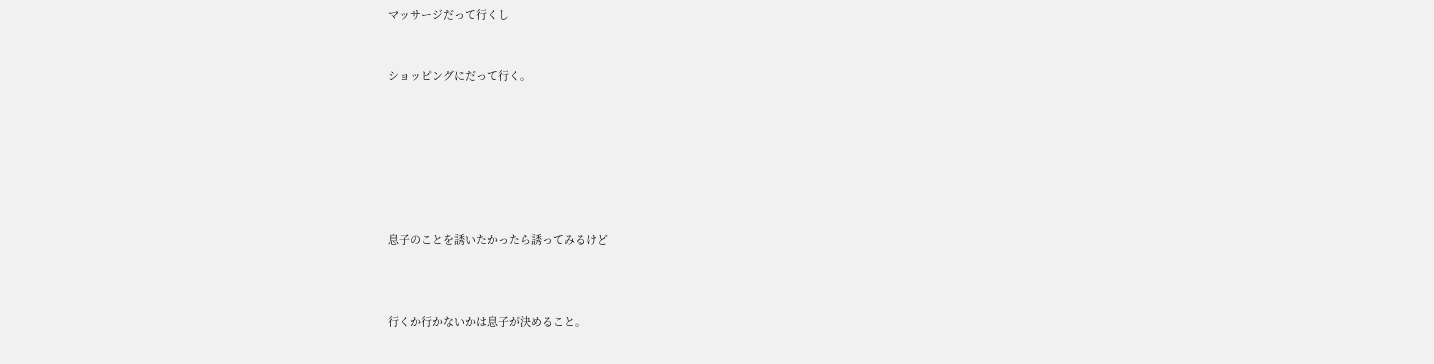マッサージだって行くし


ショッピングにだって行く。







息子のことを誘いたかったら誘ってみるけど



行くか行かないかは息子が決めること。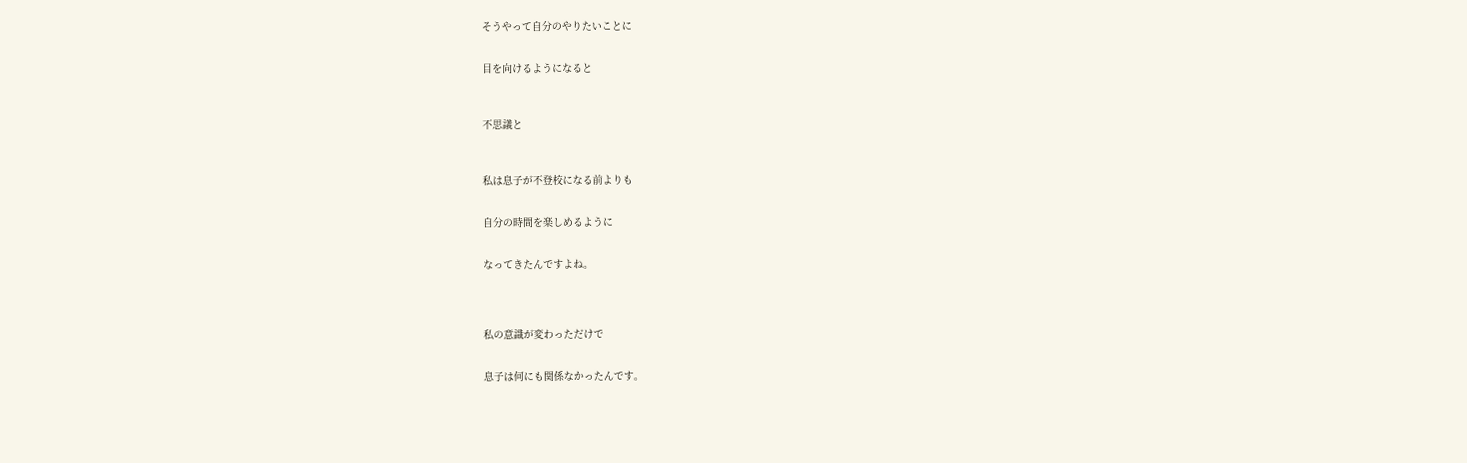そうやって自分のやりたいことに


目を向けるようになると



不思議と



私は息子が不登校になる前よりも


自分の時間を楽しめるように


なってきたんですよね。




私の意識が変わっただけで


息子は何にも関係なかったんです。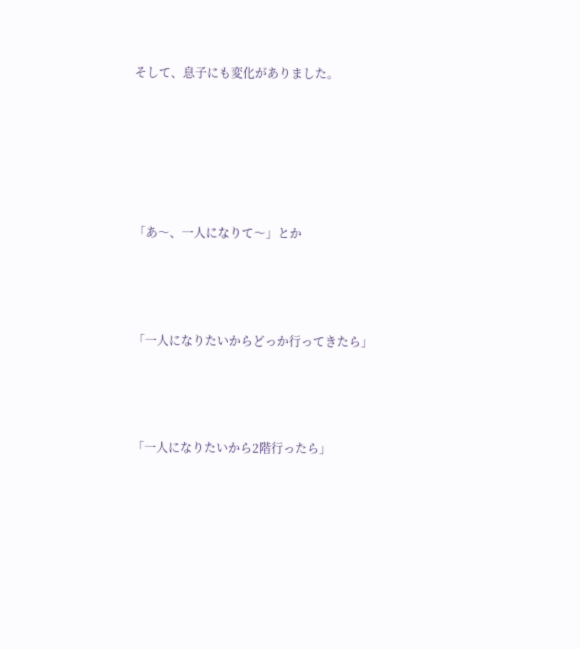そして、息子にも変化がありました。





「あ〜、一人になりて〜」とか



「一人になりたいからどっか行ってきたら」



「一人になりたいから2階行ったら」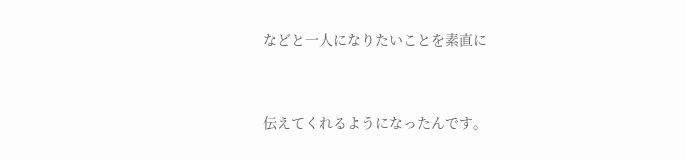などと一人になりたいことを素直に


伝えてくれるようになったんです。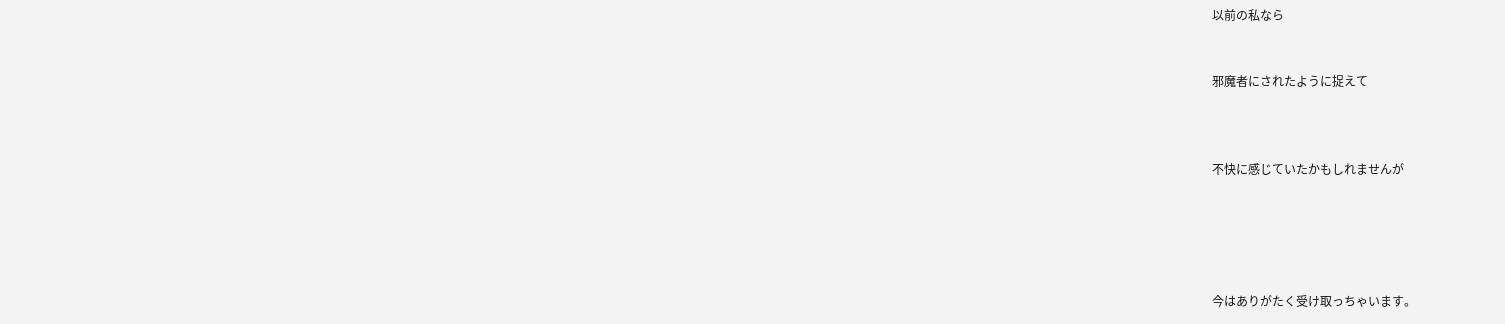以前の私なら


邪魔者にされたように捉えて



不快に感じていたかもしれませんが





今はありがたく受け取っちゃいます。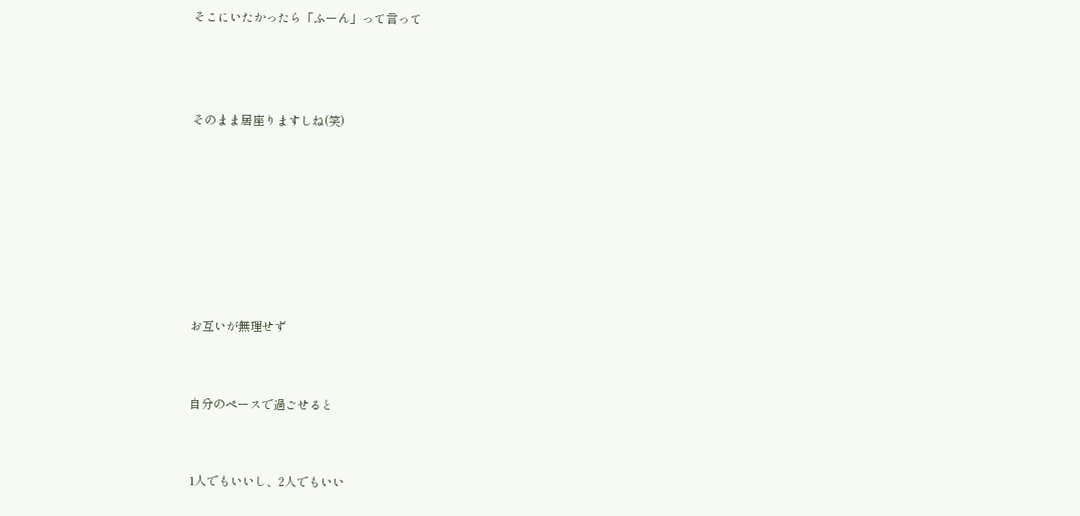そこにいたかったら「ふーん」って言って



そのまま居座りますしね(笑)







お互いが無理せず


自分のペースで過ごせると


1人でもいいし、2人でもいい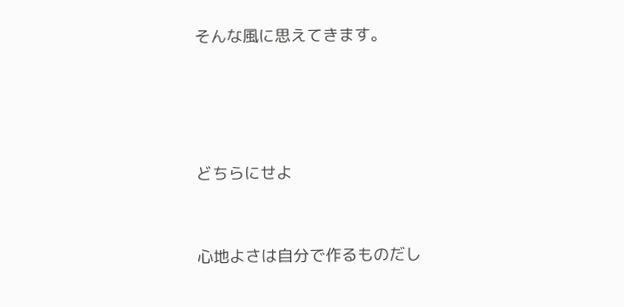そんな風に思えてきます。




どちらにせよ


心地よさは自分で作るものだし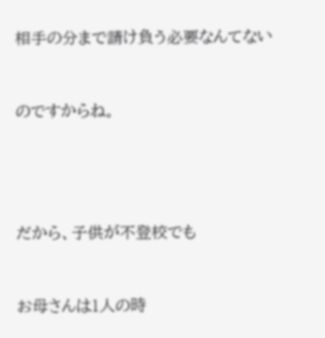相手の分まで請け負う必要なんてない


のですからね。




だから、子供が不登校でも


お母さんは1人の時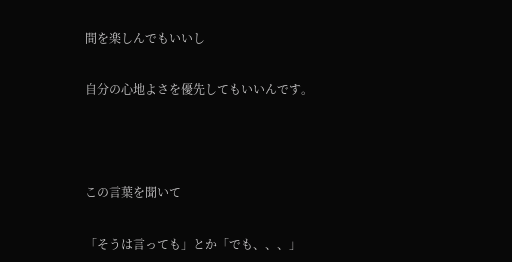間を楽しんでもいいし


自分の心地よさを優先してもいいんです。





この言葉を聞いて


「そうは言っても」とか「でも、、、」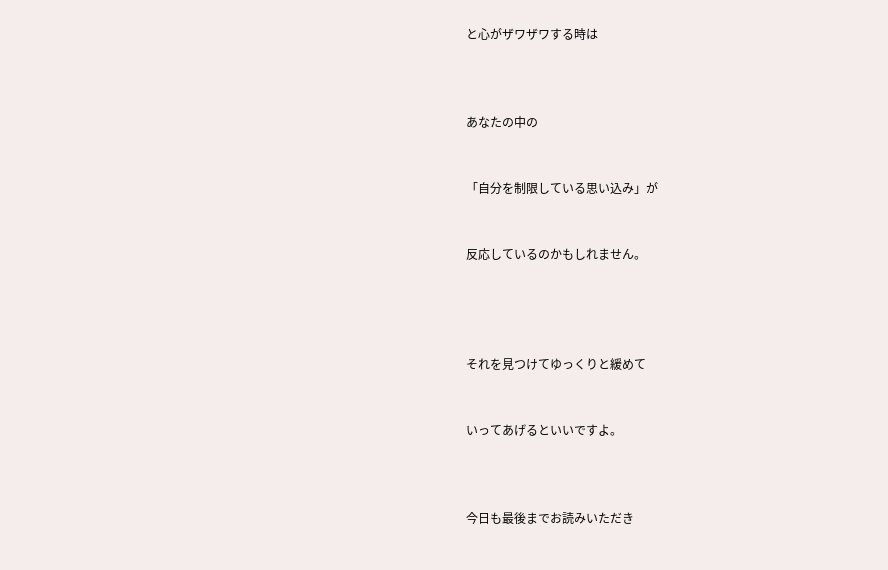と心がザワザワする時は



あなたの中の


「自分を制限している思い込み」が


反応しているのかもしれません。




それを見つけてゆっくりと緩めて


いってあげるといいですよ。



今日も最後までお読みいただき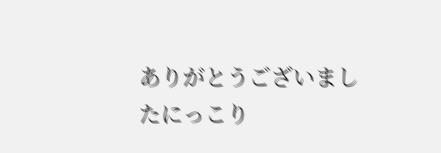ありがとうございましたにっこり